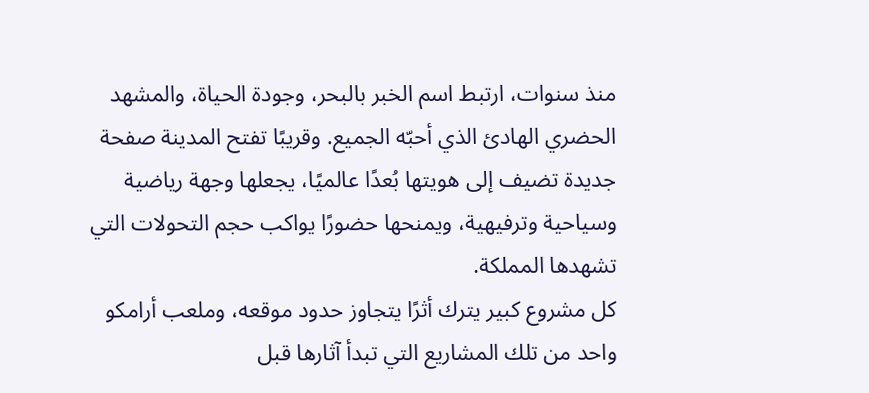منذ سنوات، ارتبط اسم الخبر بالبحر، وجودة الحياة، والمشهد الحضري الهادئ الذي أحبّه الجميع. وقريبًا تفتح المدينة صفحة جديدة تضيف إلى هويتها بُعدًا عالميًا، يجعلها وجهة رياضية وسياحية وترفيهية، ويمنحها حضورًا يواكب حجم التحولات التي تشهدها المملكة.
كل مشروع كبير يترك أثرًا يتجاوز حدود موقعه، وملعب أرامكو واحد من تلك المشاريع التي تبدأ آثارها قبل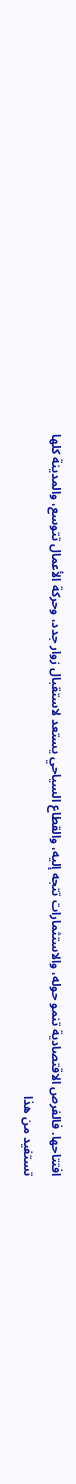افتتاحها. فالفرص الاقتصادية تنمو حوله، والاستثمارات تتجه إليه، والقطاع السياحي يستعد لاستقبال زوار جدد، وحركة الأعمال تتوسع، والمدينة كلها تستفيد من هذا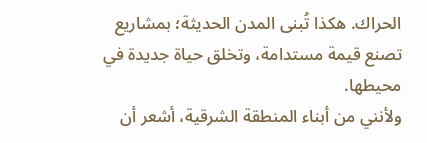الحراك. هكذا تُبنى المدن الحديثة؛ بمشاريع تصنع قيمة مستدامة، وتخلق حياة جديدة في محيطها.
ولأنني من أبناء المنطقة الشرقية، أشعر أن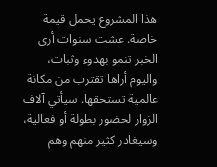هذا المشروع يحمل قيمة خاصة. عشت سنوات أرى الخبر تنمو بهدوء وثبات، واليوم أراها تقترب من مكانة عالمية تستحقها. سيأتي آلاف الزوار لحضور بطولة أو فعالية، وسيغادر كثير منهم وهم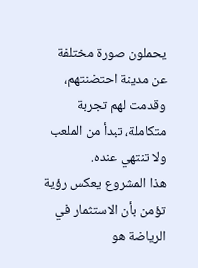يحملون صورة مختلفة عن مدينة احتضنتهم، وقدمت لهم تجربة متكاملة، تبدأ من الملعب ولا تنتهي عنده.
هذا المشروع يعكس رؤية تؤمن بأن الاستثمار في الرياضة هو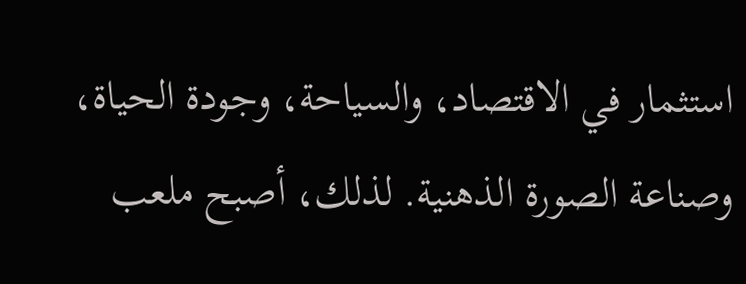استثمار في الاقتصاد، والسياحة، وجودة الحياة، وصناعة الصورة الذهنية. لذلك، أصبح ملعب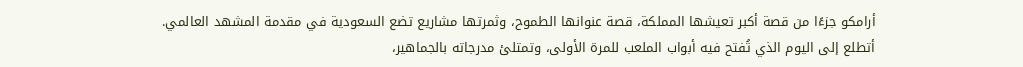أرامكو جزءًا من قصة أكبر تعيشها المملكة، قصة عنوانها الطموح، وثمرتها مشاريع تضع السعودية في مقدمة المشهد العالمي.
أتطلع إلى اليوم الذي تُفتح فيه أبواب الملعب للمرة الأولى، وتمتلئ مدرجاته بالجماهير،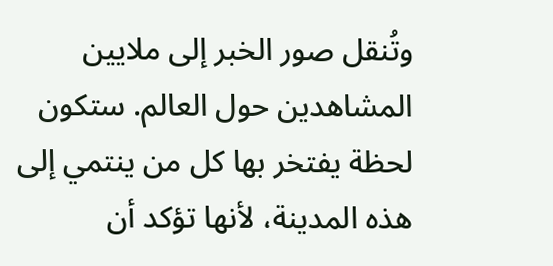وتُنقل صور الخبر إلى ملايين المشاهدين حول العالم. ستكون لحظة يفتخر بها كل من ينتمي إلى هذه المدينة، لأنها تؤكد أن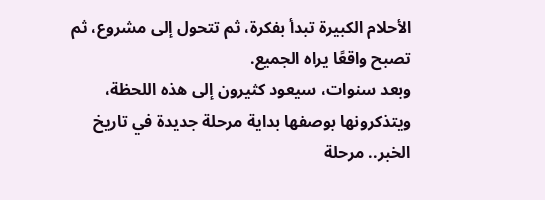الأحلام الكبيرة تبدأ بفكرة، ثم تتحول إلى مشروع، ثم تصبح واقعًا يراه الجميع.
وبعد سنوات، سيعود كثيرون إلى هذه اللحظة، ويتذكرونها بوصفها بداية مرحلة جديدة في تاريخ الخبر.. مرحلة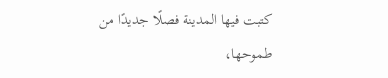كتبت فيها المدينة فصلًا جديدًا من طموحها،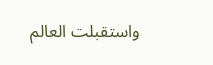واستقبلت العالم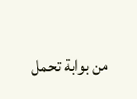من بوابة تحمل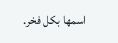اسمها بكل فخر.